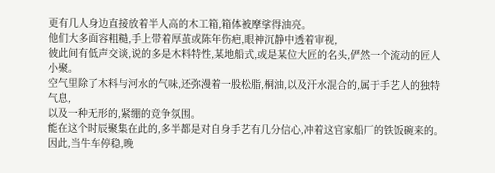更有几人身边直接放着半人高的木工箱,箱体被摩挲得油亮。
他们大多面容粗糙,手上带着厚茧或陈年伤疤,眼神沉静中透着审视,
彼此间有低声交谈,说的多是木料特性,某地船式,或是某位大匠的名头,俨然一个流动的匠人小聚。
空气里除了木料与河水的气味,还弥漫着一股松脂,桐油,以及汗水混合的,属于手艺人的独特气息,
以及一种无形的,紧绷的竞争氛围。
能在这个时辰聚集在此的,多半都是对自身手艺有几分信心,冲着这官家船厂的铁饭碗来的。
因此,当牛车停稳,晚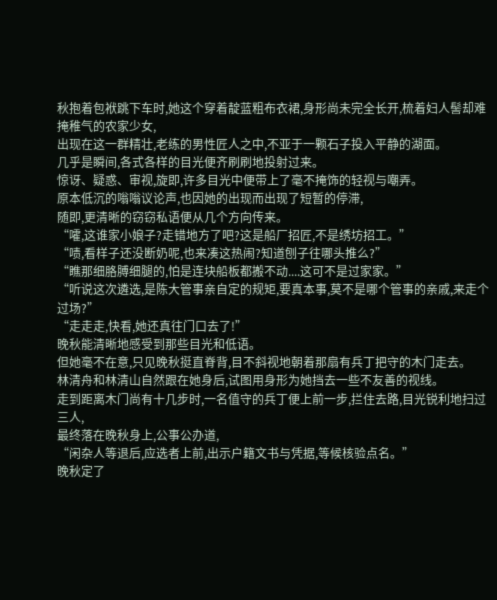秋抱着包袱跳下车时,她这个穿着靛蓝粗布衣裙,身形尚未完全长开,梳着妇人髻却难掩稚气的农家少女,
出现在这一群精壮,老练的男性匠人之中,不亚于一颗石子投入平静的湖面。
几乎是瞬间,各式各样的目光便齐刷刷地投射过来。
惊讶、疑惑、审视,旋即,许多目光中便带上了毫不掩饰的轻视与嘲弄。
原本低沉的嗡嗡议论声,也因她的出现而出现了短暂的停滞,
随即,更清晰的窃窃私语便从几个方向传来。
“嚯,这谁家小娘子?走错地方了吧?这是船厂招匠,不是绣坊招工。”
“啧,看样子还没断奶呢,也来凑这热闹?知道刨子往哪头推么?”
“瞧那细胳膊细腿的,怕是连块船板都搬不动....这可不是过家家。”
“听说这次遴选,是陈大管事亲自定的规矩,要真本事,莫不是哪个管事的亲戚,来走个过场?”
“走走走,快看,她还真往门口去了!”
晚秋能清晰地感受到那些目光和低语。
但她毫不在意,只见晚秋挺直脊背,目不斜视地朝着那扇有兵丁把守的木门走去。
林清舟和林清山自然跟在她身后,试图用身形为她挡去一些不友善的视线。
走到距离木门尚有十几步时,一名值守的兵丁便上前一步,拦住去路,目光锐利地扫过三人,
最终落在晚秋身上,公事公办道,
“闲杂人等退后,应选者上前,出示户籍文书与凭据,等候核验点名。”
晚秋定了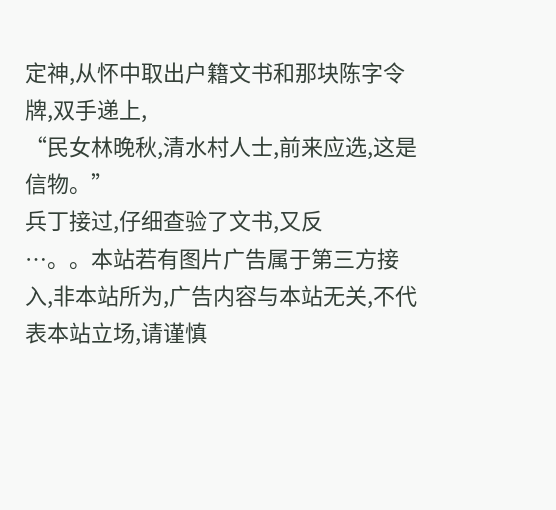定神,从怀中取出户籍文书和那块陈字令牌,双手递上,
“民女林晚秋,清水村人士,前来应选,这是信物。”
兵丁接过,仔细查验了文书,又反
…。。本站若有图片广告属于第三方接入,非本站所为,广告内容与本站无关,不代表本站立场,请谨慎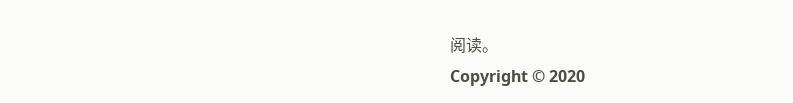阅读。
Copyright © 2020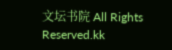文坛书院 All Rights Reserved.kk